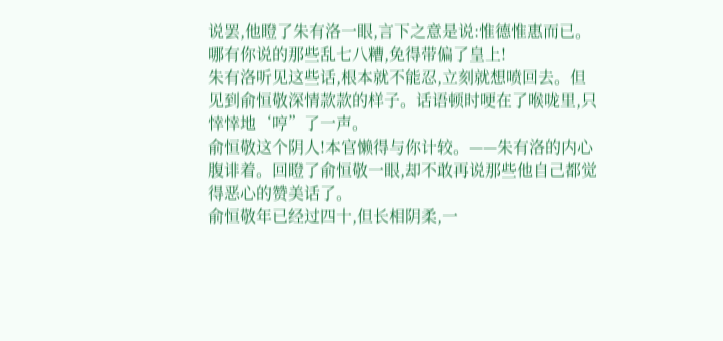说罢,他瞪了朱有洛一眼,言下之意是说:惟德惟惠而已。哪有你说的那些乱七八糟,免得带偏了皇上!
朱有洛听见这些话,根本就不能忍,立刻就想喷回去。但见到俞恒敬深情款款的样子。话语顿时哽在了喉咙里,只悻悻地‘哼”了一声。
俞恒敬这个阴人!本官懒得与你计较。——朱有洛的内心腹诽着。回瞪了俞恒敬一眼,却不敢再说那些他自己都觉得恶心的赞美话了。
俞恒敬年已经过四十,但长相阴柔,一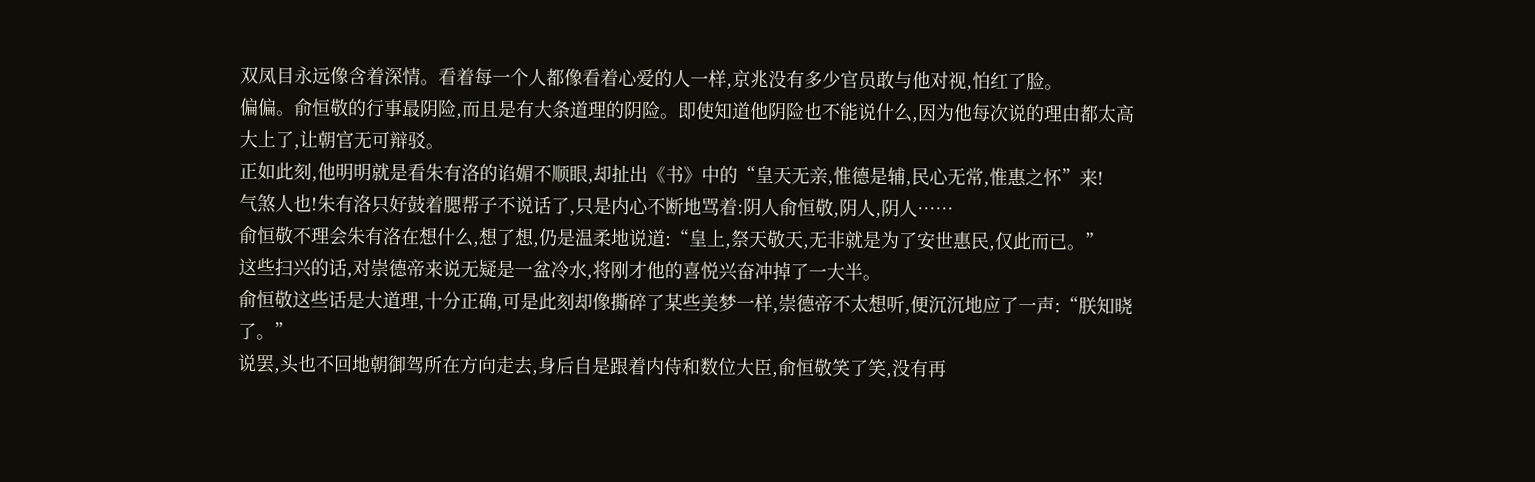双凤目永远像含着深情。看着每一个人都像看着心爱的人一样,京兆没有多少官员敢与他对视,怕红了脸。
偏偏。俞恒敬的行事最阴险,而且是有大条道理的阴险。即使知道他阴险也不能说什么,因为他每次说的理由都太高大上了,让朝官无可辩驳。
正如此刻,他明明就是看朱有洛的谄媚不顺眼,却扯出《书》中的“皇天无亲,惟德是辅,民心无常,惟惠之怀”来!
气煞人也!朱有洛只好鼓着腮帮子不说话了,只是内心不断地骂着:阴人俞恒敬,阴人,阴人……
俞恒敬不理会朱有洛在想什么,想了想,仍是温柔地说道:“皇上,祭天敬天,无非就是为了安世惠民,仅此而已。”
这些扫兴的话,对崇德帝来说无疑是一盆冷水,将刚才他的喜悦兴奋冲掉了一大半。
俞恒敬这些话是大道理,十分正确,可是此刻却像撕碎了某些美梦一样,崇德帝不太想听,便沉沉地应了一声:“朕知晓了。”
说罢,头也不回地朝御驾所在方向走去,身后自是跟着内侍和数位大臣,俞恒敬笑了笑,没有再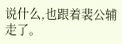说什么,也跟着裴公辅走了。